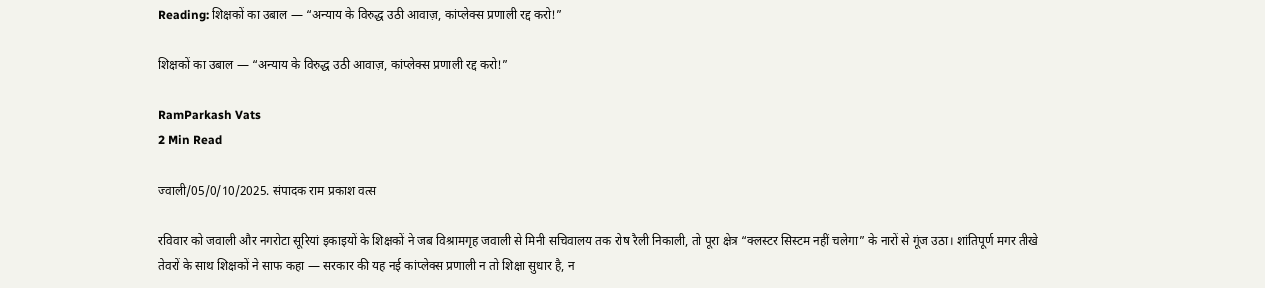Reading: शिक्षकों का उबाल — “अन्याय के विरुद्ध उठी आवाज़, कांप्लेक्स प्रणाली रद्द करो!”

शिक्षकों का उबाल — “अन्याय के विरुद्ध उठी आवाज़, कांप्लेक्स प्रणाली रद्द करो!”

RamParkash Vats
2 Min Read

ज्वाली/05/0/10/2025. संपादक राम प्रकाश वत्स

रविवार को जवाली और नगरोटा सूरियां इकाइयों के शिक्षकों ने जब विश्रामगृह जवाली से मिनी सचिवालय तक रोष रैली निकाली, तो पूरा क्षेत्र “क्लस्टर सिस्टम नहीं चलेगा” के नारों से गूंज उठा। शांतिपूर्ण मगर तीखे तेवरों के साथ शिक्षकों ने साफ कहा — सरकार की यह नई कांप्लेक्स प्रणाली न तो शिक्षा सुधार है, न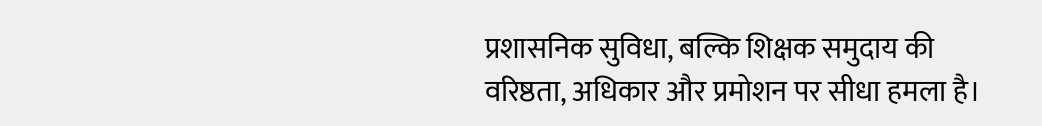प्रशासनिक सुविधा, बल्कि शिक्षक समुदाय की वरिष्ठता, अधिकार और प्रमोशन पर सीधा हमला है।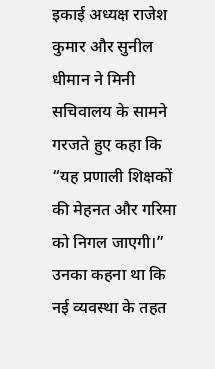इकाई अध्यक्ष राजेश कुमार और सुनील धीमान ने मिनी सचिवालय के सामने गरजते हुए कहा कि “यह प्रणाली शिक्षकों की मेहनत और गरिमा को निगल जाएगी।” उनका कहना था कि नई व्यवस्था के तहत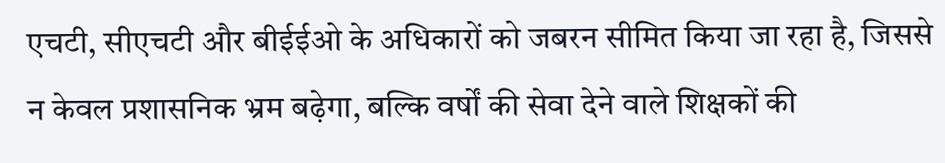एचटी, सीएचटी और बीईईओ के अधिकारों को जबरन सीमित किया जा रहा है, जिससे न केवल प्रशासनिक भ्रम बढ़ेगा, बल्कि वर्षों की सेवा देने वाले शिक्षकों की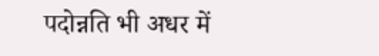पदोन्नति भी अधर में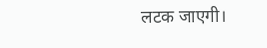लटक जाएगी।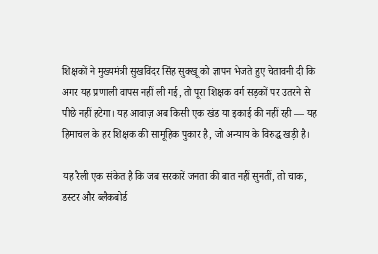शिक्षकों ने मुख्यमंत्री सुखविंदर सिंह सुक्खू को ज्ञापन भेजते हुए चेतावनी दी कि अगर यह प्रणाली वापस नहीं ली गई, तो पूरा शिक्षक वर्ग सड़कों पर उतरने से पीछे नहीं हटेगा। यह आवाज़ अब किसी एक खंड या इकाई की नहीं रही — यह हिमाचल के हर शिक्षक की सामूहिक पुकार है, जो अन्याय के विरुद्ध खड़ी है।

यह रैली एक संकेत है कि जब सरकारें जनता की बात नहीं सुनतीं, तो चाक, डस्टर और ब्लैकबोर्ड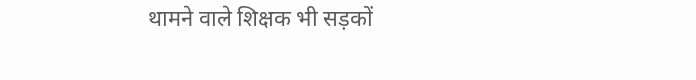थामने वाले शिक्षक भी सड़कों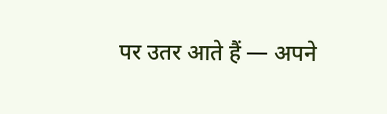पर उतर आते हैं — अपने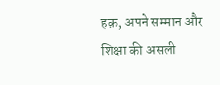हक़, अपने सम्मान और शिक्षा की असली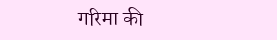गरिमा की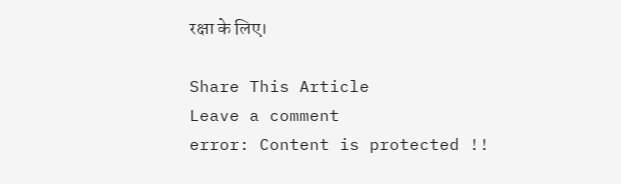रक्षा के लिए।

Share This Article
Leave a comment
error: Content is protected !!